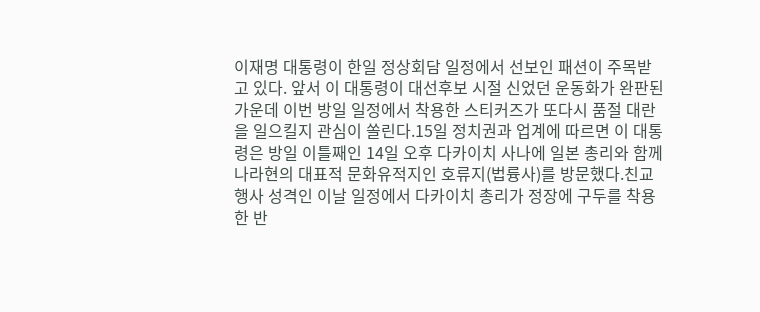이재명 대통령이 한일 정상회담 일정에서 선보인 패션이 주목받고 있다. 앞서 이 대통령이 대선후보 시절 신었던 운동화가 완판된 가운데 이번 방일 일정에서 착용한 스티커즈가 또다시 품절 대란을 일으킬지 관심이 쏠린다.15일 정치권과 업계에 따르면 이 대통령은 방일 이틀째인 14일 오후 다카이치 사나에 일본 총리와 함께 나라현의 대표적 문화유적지인 호류지(법륭사)를 방문했다.친교 행사 성격인 이날 일정에서 다카이치 총리가 정장에 구두를 착용한 반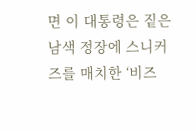면 이 대통령은 짙은 남색 정장에 스니커즈를 매치한 ‘비즈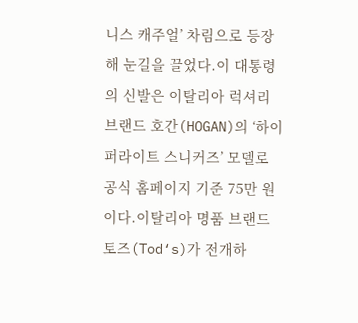니스 캐주얼’ 차림으로 등장해 눈길을 끌었다.이 대통령의 신발은 이탈리아 럭셔리 브랜드 호간(HOGAN)의 ‘하이퍼라이트 스니커즈’ 모델로 공식 홈페이지 기준 75만 원이다.이탈리아 명품 브랜드 토즈(Tod‘s)가 전개하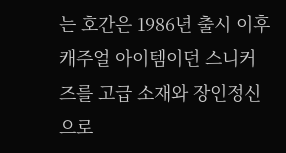는 호간은 1986년 출시 이후 캐주얼 아이템이던 스니커즈를 고급 소재와 장인정신으로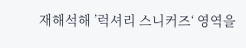재해석해 ’럭셔리 스니커즈‘ 영역을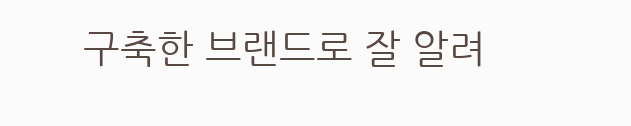구축한 브랜드로 잘 알려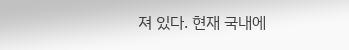져 있다. 현재 국내에